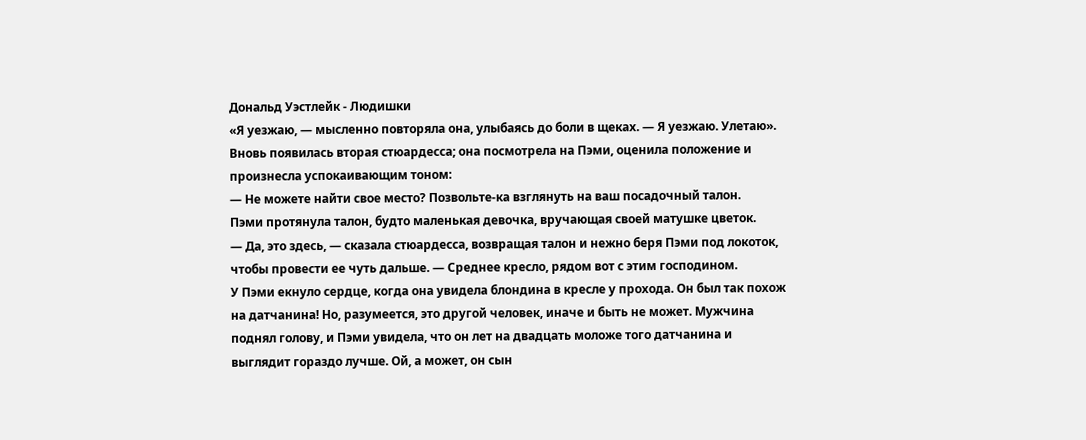Дональд Уэстлейк - Людишки
«Я уезжаю, — мысленно повторяла она, улыбаясь до боли в щеках. — Я уезжаю. Улетаю».
Вновь появилась вторая стюардесса; она посмотрела на Пэми, оценила положение и произнесла успокаивающим тоном:
— Не можете найти свое место? Позвольте-ка взглянуть на ваш посадочный талон.
Пэми протянула талон, будто маленькая девочка, вручающая своей матушке цветок.
— Да, это здесь, — сказала стюардесса, возвращая талон и нежно беря Пэми под локоток, чтобы провести ее чуть дальше. — Среднее кресло, рядом вот с этим господином.
У Пэми екнуло сердце, когда она увидела блондина в кресле у прохода. Он был так похож на датчанина! Но, разумеется, это другой человек, иначе и быть не может. Мужчина поднял голову, и Пэми увидела, что он лет на двадцать моложе того датчанина и выглядит гораздо лучше. Ой, а может, он сын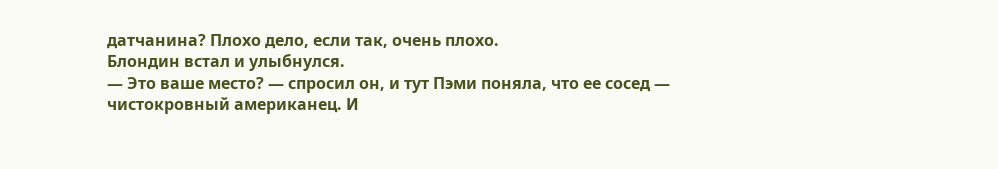датчанина? Плохо дело, если так, очень плохо.
Блондин встал и улыбнулся.
— Это ваше место? — спросил он, и тут Пэми поняла, что ее сосед — чистокровный американец. И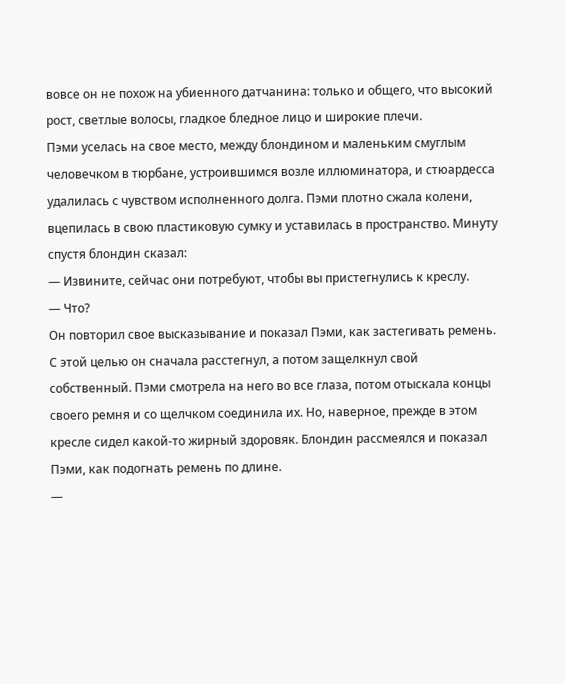вовсе он не похож на убиенного датчанина: только и общего, что высокий рост, светлые волосы, гладкое бледное лицо и широкие плечи.
Пэми уселась на свое место, между блондином и маленьким смуглым человечком в тюрбане, устроившимся возле иллюминатора, и стюардесса удалилась с чувством исполненного долга. Пэми плотно сжала колени, вцепилась в свою пластиковую сумку и уставилась в пространство. Минуту спустя блондин сказал:
— Извините, сейчас они потребуют, чтобы вы пристегнулись к креслу.
— Что?
Он повторил свое высказывание и показал Пэми, как застегивать ремень. С этой целью он сначала расстегнул, а потом защелкнул свой собственный. Пэми смотрела на него во все глаза, потом отыскала концы своего ремня и со щелчком соединила их. Но, наверное, прежде в этом кресле сидел какой-то жирный здоровяк. Блондин рассмеялся и показал Пэми, как подогнать ремень по длине.
—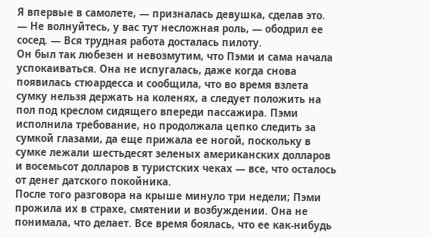Я впервые в самолете, — призналась девушка, сделав это.
— Не волнуйтесь, у вас тут несложная роль, — ободрил ее сосед. — Вся трудная работа досталась пилоту.
Он был так любезен и невозмутим, что Пэми и сама начала успокаиваться. Она не испугалась, даже когда снова появилась стюардесса и сообщила, что во время взлета сумку нельзя держать на коленях, а следует положить на пол под креслом сидящего впереди пассажира. Пэми исполнила требование, но продолжала цепко следить за сумкой глазами, да еще прижала ее ногой, поскольку в сумке лежали шестьдесят зеленых американских долларов и восемьсот долларов в туристских чеках — все, что осталось от денег датского покойника.
После того разговора на крыше минуло три недели; Пэми прожила их в страхе, смятении и возбуждении. Она не понимала, что делает. Все время боялась, что ее как-нибудь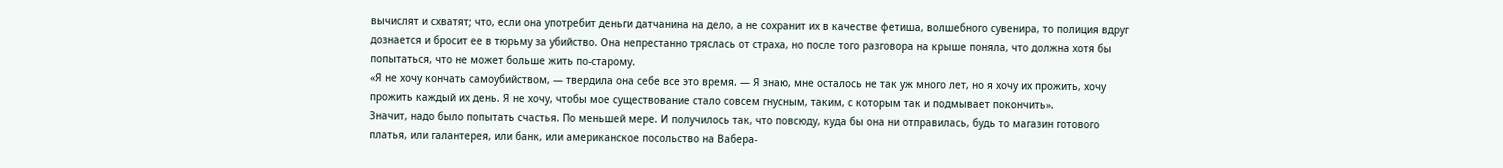вычислят и схватят; что, если она употребит деньги датчанина на дело, а не сохранит их в качестве фетиша, волшебного сувенира, то полиция вдруг дознается и бросит ее в тюрьму за убийство. Она непрестанно тряслась от страха, но после того разговора на крыше поняла, что должна хотя бы попытаться, что не может больше жить по-старому.
«Я не хочу кончать самоубийством, — твердила она себе все это время. — Я знаю, мне осталось не так уж много лет, но я хочу их прожить, хочу прожить каждый их день. Я не хочу, чтобы мое существование стало совсем гнусным, таким, с которым так и подмывает покончить».
Значит, надо было попытать счастья. По меньшей мере. И получилось так, что повсюду, куда бы она ни отправилась, будь то магазин готового платья, или галантерея, или банк, или американское посольство на Вабера-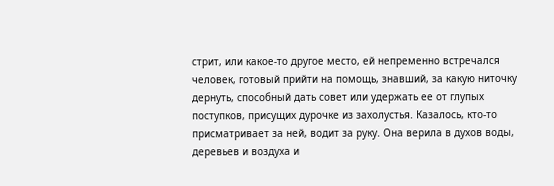стрит, или какое-то другое место, ей непременно встречался человек, готовый прийти на помощь, знавший, за какую ниточку дернуть, способный дать совет или удержать ее от глупых поступков, присущих дурочке из захолустья. Казалось, кто-то присматривает за ней, водит за руку. Она верила в духов воды, деревьев и воздуха и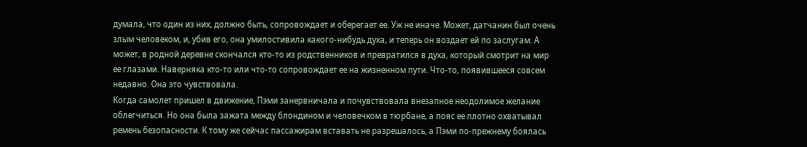думала, что один из них, должно быть, сопровождает и оберегает ее. Уж не иначе. Может, датчанин был очень злым человеком, и, убив его, она умилостивила какого-нибудь духа, и теперь он воздает ей по заслугам. А может, в родной деревне скончался кто-то из родственников и превратился в духа, который смотрит на мир ее глазами. Наверняка кто-то или что-то сопровождает ее на жизненном пути. Что-то, появившееся совсем недавно. Она это чувствовала.
Когда самолет пришел в движение, Пэми занервничала и почувствовала внезапное неодолимое желание облегчиться. Но она была зажата между блондином и человечком в тюрбане, а пояс ее плотно охватывал ремень безопасности. К тому же сейчас пассажирам вставать не разрешалось, а Пэми по-прежнему боялась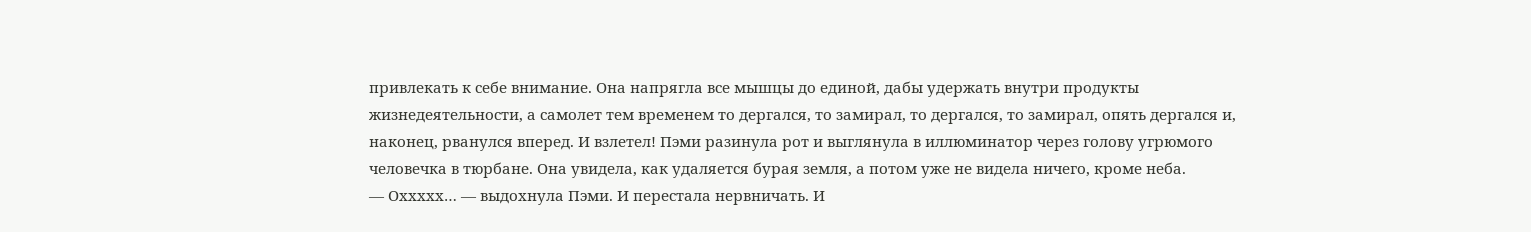привлекать к себе внимание. Она напрягла все мышцы до единой, дабы удержать внутри продукты жизнедеятельности, а самолет тем временем то дергался, то замирал, то дергался, то замирал, опять дергался и, наконец, рванулся вперед. И взлетел! Пэми разинула рот и выглянула в иллюминатор через голову угрюмого человечка в тюрбане. Она увидела, как удаляется бурая земля, а потом уже не видела ничего, кроме неба.
— Оххххх… — выдохнула Пэми. И перестала нервничать. И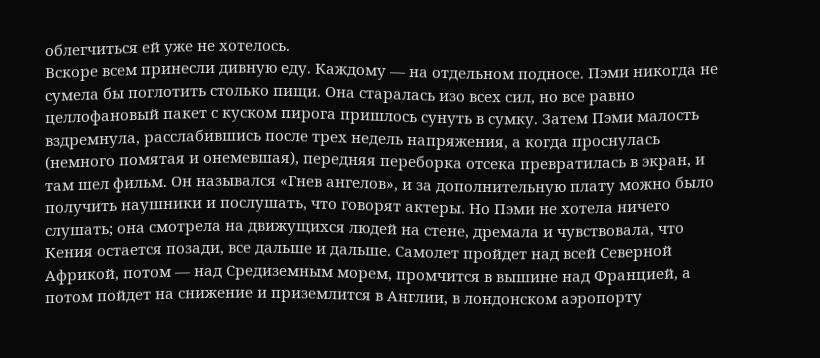облегчиться ей уже не хотелось.
Вскоре всем принесли дивную еду. Каждому — на отдельном подносе. Пэми никогда не сумела бы поглотить столько пищи. Она старалась изо всех сил, но все равно целлофановый пакет с куском пирога пришлось сунуть в сумку. Затем Пэми малость вздремнула, расслабившись после трех недель напряжения, а когда проснулась (немного помятая и онемевшая), передняя переборка отсека превратилась в экран, и там шел фильм. Он назывался «Гнев ангелов», и за дополнительную плату можно было получить наушники и послушать, что говорят актеры. Но Пэми не хотела ничего слушать; она смотрела на движущихся людей на стене, дремала и чувствовала, что Кения остается позади, все дальше и дальше. Самолет пройдет над всей Северной Африкой, потом — над Средиземным морем, промчится в вышине над Францией, а потом пойдет на снижение и приземлится в Англии, в лондонском аэропорту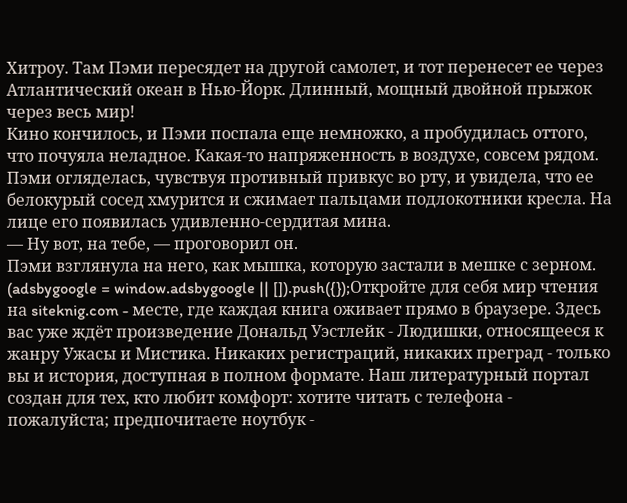Хитроу. Там Пэми пересядет на другой самолет, и тот перенесет ее через Атлантический океан в Нью-Йорк. Длинный, мощный двойной прыжок через весь мир!
Кино кончилось, и Пэми поспала еще немножко, а пробудилась оттого, что почуяла неладное. Какая-то напряженность в воздухе, совсем рядом. Пэми огляделась, чувствуя противный привкус во рту, и увидела, что ее белокурый сосед хмурится и сжимает пальцами подлокотники кресла. На лице его появилась удивленно-сердитая мина.
— Ну вот, на тебе, — проговорил он.
Пэми взглянула на него, как мышка, которую застали в мешке с зерном.
(adsbygoogle = window.adsbygoogle || []).push({});Откройте для себя мир чтения на siteknig.com - месте, где каждая книга оживает прямо в браузере. Здесь вас уже ждёт произведение Дональд Уэстлейк - Людишки, относящееся к жанру Ужасы и Мистика. Никаких регистраций, никаких преград - только вы и история, доступная в полном формате. Наш литературный портал создан для тех, кто любит комфорт: хотите читать с телефона - пожалуйста; предпочитаете ноутбук -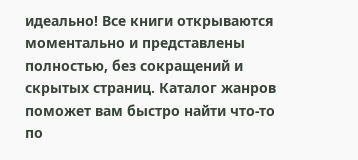идеально! Все книги открываются моментально и представлены полностью, без сокращений и скрытых страниц. Каталог жанров поможет вам быстро найти что-то по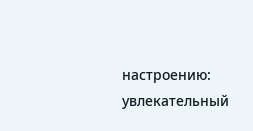настроению: увлекательный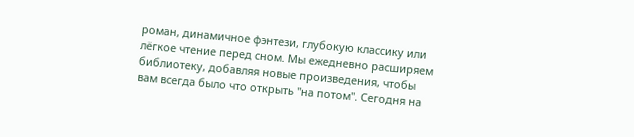роман, динамичное фэнтези, глубокую классику или лёгкое чтение перед сном. Мы ежедневно расширяем библиотеку, добавляя новые произведения, чтобы вам всегда было что открыть "на потом". Сегодня на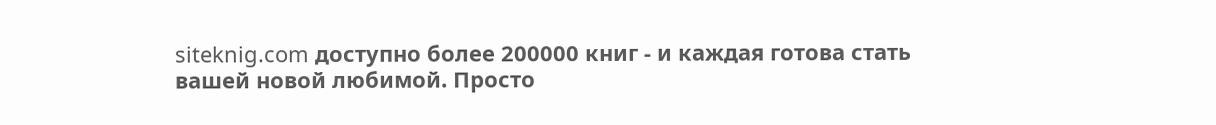siteknig.com доступно более 200000 книг - и каждая готова стать вашей новой любимой. Просто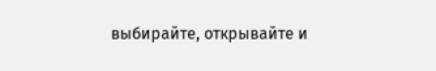выбирайте, открывайте и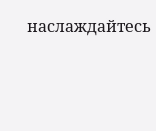наслаждайтесь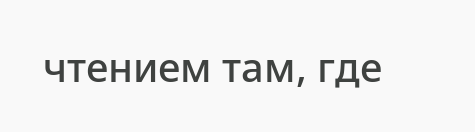чтением там, где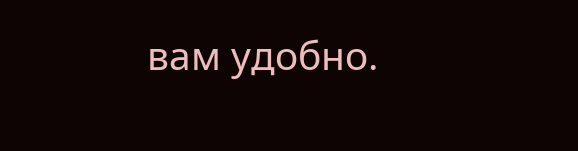вам удобно.